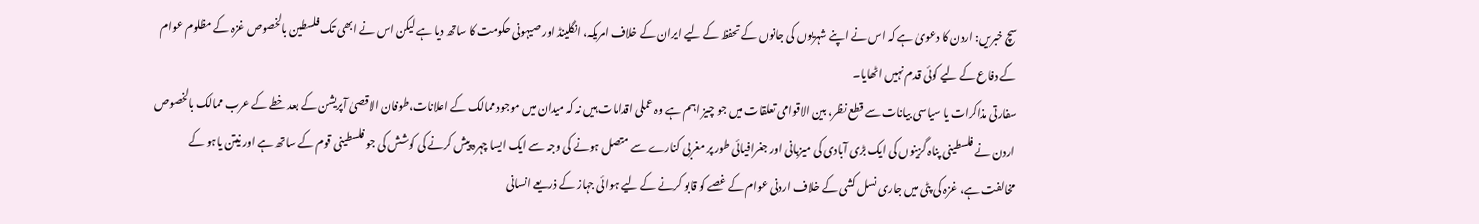سچ خبریں: اردن کا دعویٰ ہے کہ اس نے اپنے شہریوں کی جانوں کے تحفظ کے لیے ایران کے خلاف امریکہ، انگلینڈ اور صیہونی حکومت کا ساتھ دیا ہے لیکن اس نے ابھی تک فلسطین بالخصوص غزہ کے مظلوم عوام کے دفاع کے لیے کوئی قدم نہیں اٹھایا۔
سفارتی مذاکرات یا سیاسی بیانات سے قطع نظر، بین الاقوامی تعلقات میں جو چیز اہم ہے وہ عملی اقدامات ہیں نہ کہ میدان میں موجود ممالک کے اعلانات،طوفان الاقصیٰ آپریشن کے بعد خطے کے عرب ممالک بالخصوص اردن نے فلسطینی پناہ گزینوں کی ایک بڑی آبادی کی میزبانی اور جغرافیائی طور پر مغربی کنارے سے متصل ہونے کی وجہ سے ایک ایسا چہرہ پیش کرنے کی کوشش کی جو فلسطینی قوم کے ساتھ ہے اور نیتن یاہو کے مخالفت ہے، غزہ کی پٹی میں جاری نسل کشی کے خلاف اردنی عوام کے غصے کو قابو کرنے کے لیے ہوائی جہاز کے ذریعے انسانی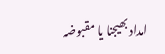امداد بھیجنا یا مقبوضہ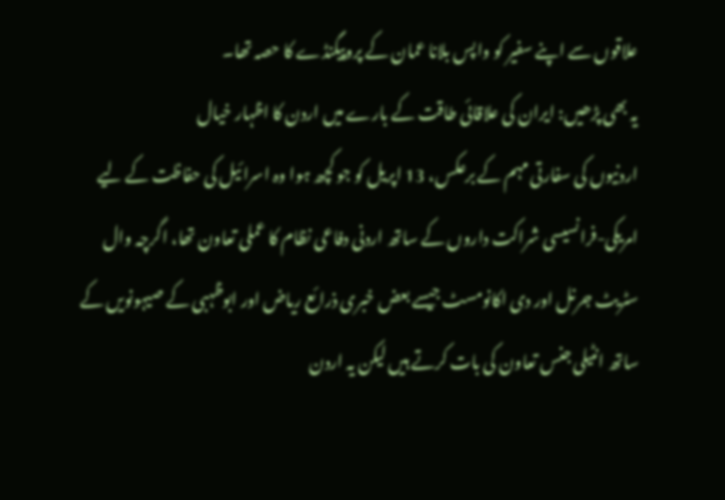علاقوں سے اپنے سفیر کو واپس بلانا عمان کے پروپیگنڈے کا حصہ تھا۔
یہ بھی پڑھیں: ایران کی علاقائی طاقت کے بارے میں اردن کا اظہار خیال
اردنیوں کی سفارتی مہم کے برعکس، 13 اپریل کو جو کچھ ہوا وہ اسرائیل کی حفاظت کے لیے امریکی-فرانسیسی شراکت داروں کے ساتھ اردنی دفاعی نظام کا عملی تعاون تھا، اگرچہ وال سٹریٹ جرنل اور دی اکانومسٹ جیسے بعض خبری ذرائع ریاض اور ابوظہبی کے صیہونویں کے ساتھ انٹیلی جنس تعاون کی بات کرتے ہیں لیکن یہ اردن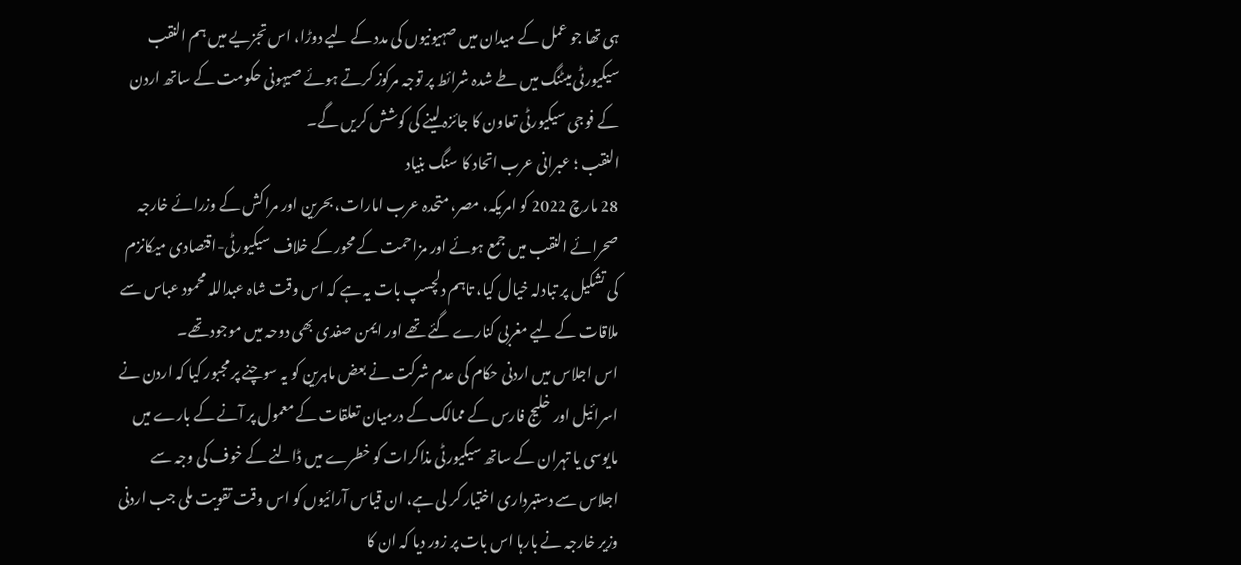ہی تھا جو عمل کے میدان میں صہیونیوں کی مدد کے لیے دوڑا، اس تجزیے میں ہم النقب سیکیورٹی میٹنگ میں طے شدہ شرائط پر توجہ مرکوز کرتے ہوئے صیہونی حکومت کے ساتھ اردن کے فوجی سیکیورٹی تعاون کا جائزہ لینے کی کوشش کریں گے۔
النقب ؛ عبرانی عرب اتحاد کا سنگ بنیاد
28 مارچ 2022 کو امریکہ، مصر، متحدہ عرب امارات، بحرین اور مراکش کے وزرائے خارجہ صحرائے النقب میں جمع ہوئے اور مزاحمت کے محور کے خلاف سیکیورٹی-اقتصادی میکانزم کی تشکیل پر تبادلہ خیال کیا، تاہم دلچسپ بات یہ ہے کہ اس وقت شاہ عبداللہ محمود عباس سے ملاقات کے لیے مغربی کنارے گئے تھے اور ایمن صفدی بھی دوحہ میں موجود تھے۔
اس اجلاس میں اردنی حکام کی عدم شرکت نے بعض ماہرین کو یہ سوچنے پر مجبور کیا کہ اردن نے اسرائیل اور خلیج فارس کے ممالک کے درمیان تعلقات کے معمول پر آنے کے بارے میں مایوسی یا تہران کے ساتھ سیکیورٹی مذاکرات کو خطرے میں ڈالنے کے خوف کی وجہ سے اجلاس سے دستبرداری اختیار کر لی ہے، ان قیاس آرائیوں کو اس وقت تقویت ملی جب اردنی وزیر خارجہ نے بارہا اس بات پر زور دیا کہ ان کا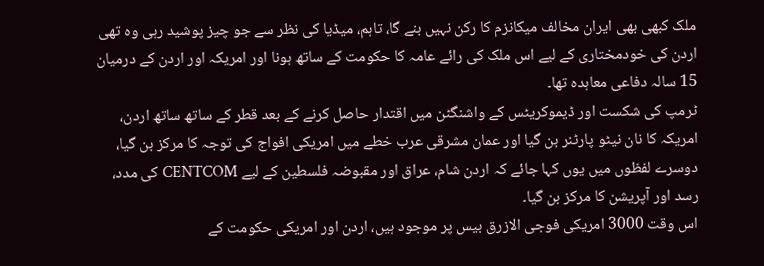ملک کبھی بھی ایران مخالف میکانزم کا رکن نہیں بنے گا، تاہم، میڈیا کی نظر سے جو چیز پوشید رہی وہ تھی اردن کی خودمختاری کے لیے اس ملک کی رائے عامہ کا حکومت کے ساتھ ہونا اور امریکہ اور اردن کے درمیان 15 سالہ دفاعی معاہدہ تھا۔
ٹرمپ کی شکست اور ڈیموکریٹس کے واشنگٹن میں اقتدار حاصل کرنے کے بعد قطر کے ساتھ ساتھ اردن، امریکہ کا نان نیٹو پارٹنر بن گیا اور عمان مشرقی عرب خطے میں امریکی افواج کی توجہ کا مرکز بن گیا، دوسرے لفظوں میں یوں کہا جائے کہ اردن شام، عراق اور مقبوضہ فلسطین کے لیے CENTCOM کی مدد، رسد اور آپریشن کا مرکز بن گیا۔
اس وقت 3000 امریکی فوجی الازرق بیس پر موجود ہیں، اردن اور امریکی حکومت کے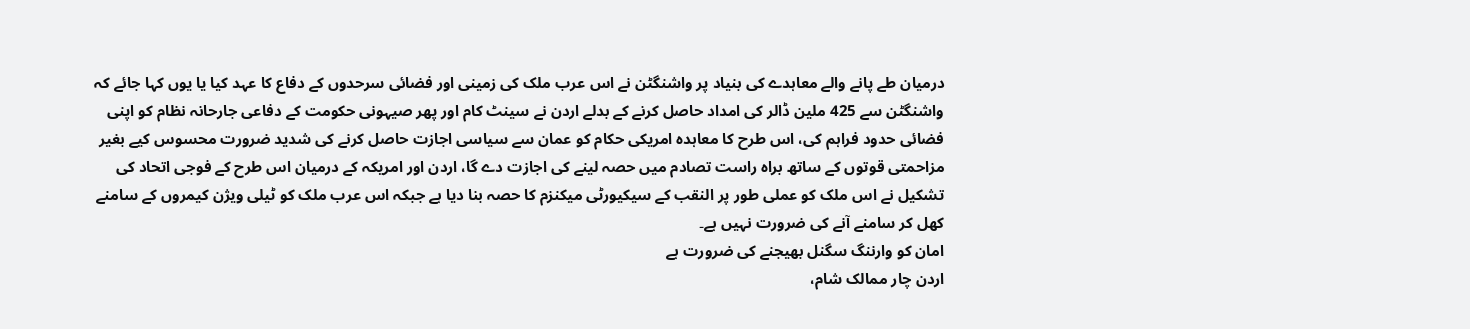درمیان طے پانے والے معاہدے کی بنیاد پر واشنگٹن نے اس عرب ملک کی زمینی اور فضائی سرحدوں کے دفاع کا عہد کیا یا یوں کہا جائے کہ واشنگٹن سے 425 ملین ڈالر کی امداد حاصل کرنے کے بدلے اردن نے سینٹ کام اور پھر صیہونی حکومت کے دفاعی جارحانہ نظام کو اپنی فضائی حدود فراہم کی، اس طرح کا معاہدہ امریکی حکام کو عمان سے سیاسی اجازت حاصل کرنے کی شدید ضرورت محسوس کیے بغیر مزاحمتی قوتوں کے ساتھ براہ راست تصادم میں حصہ لینے کی اجازت دے گا، اردن اور امریکہ کے درمیان اس طرح کے فوجی اتحاد کی تشکیل نے اس ملک کو عملی طور پر النقب کے سیکیورٹی میکنزم کا حصہ بنا دیا ہے جبکہ اس عرب ملک کو ٹیلی ویژن کیمروں کے سامنے کھل کر سامنے آنے کی ضرورت نہیں ہے۔
امان کو وارننگ سگنل بھیجنے کی ضرورت ہے
اردن چار ممالک شام،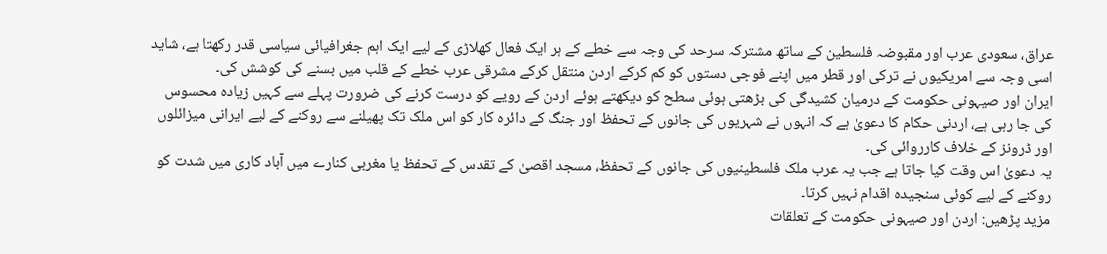عراق، سعودی عرب اور مقبوضہ فلسطین کے ساتھ مشترکہ سرحد کی وجہ سے خطے کے ہر ایک فعال کھلاڑی کے لیے ایک اہم جغرافیائی سیاسی قدر رکھتا ہے، شاید اسی وجہ سے امریکیوں نے ترکی اور قطر میں اپنے فوجی دستوں کو کم کرکے اردن منتقل کرکے مشرقی عرب خطے کے قلب میں بسنے کی کوشش کی۔
ایران اور صیہونی حکومت کے درمیان کشیدگی کی بڑھتی ہوئی سطح کو دیکھتے ہوئے اردن کے رویے کو درست کرنے کی ضرورت پہلے سے کہیں زیادہ محسوس کی جا رہی ہے، اردنی حکام کا دعویٰ ہے کہ انہوں نے شہریوں کی جانوں کے تحفظ اور جنگ کے دائرہ کار کو اس ملک تک پھیلنے سے روکنے کے لیے ایرانی میزائلوں اور ڈرونز کے خلاف کارروائی کی۔
یہ دعویٰ اس وقت کیا جاتا ہے جب یہ عرب ملک فلسطینیوں کی جانوں کے تحفظ، مسجد اقصیٰ کے تقدس کے تحفظ یا مغربی کنارے میں آباد کاری میں شدت کو روکنے کے لیے کوئی سنجیدہ اقدام نہیں کرتا۔
مزید پڑھیں: اردن اور صیہونی حکومت کے تعلقات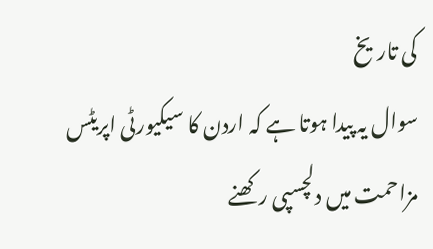کی تاریخ
سوال یہ پیدا ہوتا ہے کہ اردن کا سیکیورٹی اپریٹس مزاحمت میں دلچسپی رکھنے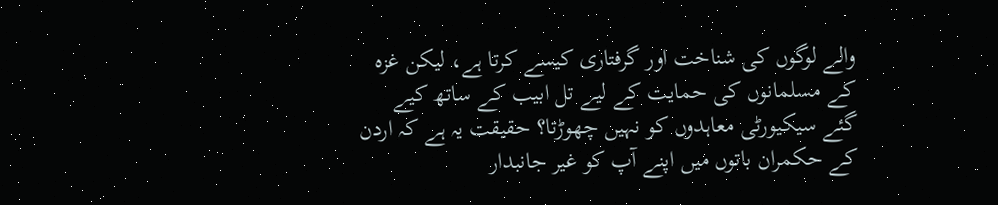والے لوگوں کی شناخت اور گرفتاری کیسے کرتا ہے، لیکن غزہ کے مسلمانوں کی حمایت کے لیے تل ابیب کے ساتھ کیے گئے سیکیورٹی معاہدوں کو نہیں چھوڑتا؟ حقیقت یہ ہے کہ اردن کے حکمران باتوں میں اپنے آپ کو غیر جانبدار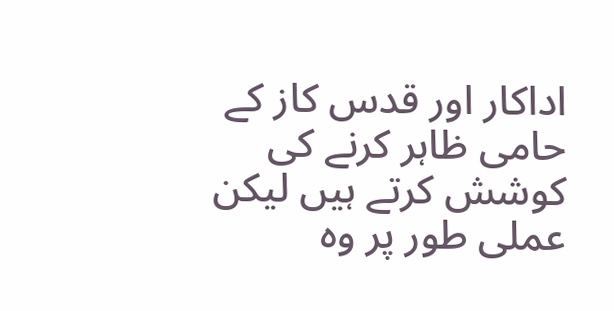اداکار اور قدس کاز کے حامی ظاہر کرنے کی کوشش کرتے ہیں لیکن عملی طور پر وہ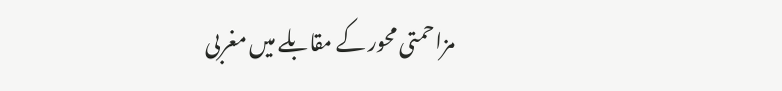مزاحمتی محور کے مقابلے میں مغربی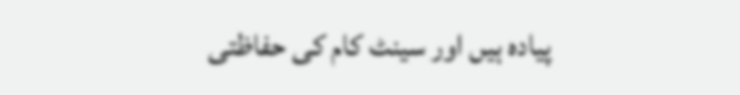پیادہ ہیں اور سینٹ کام کی حفاظتی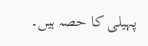پہیلی کا حصہ ہیں۔